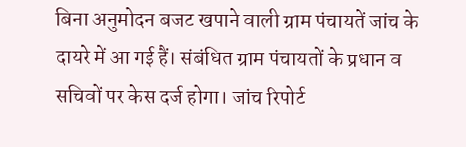बिना अनुमोदन बजट खपाने वाली ग्राम पंचायतें जांच के दायरे में आ गई हैं। संबंधित ग्राम पंचायतों के प्रधान व सचिवों पर केस दर्ज होगा। जांच रिपोर्ट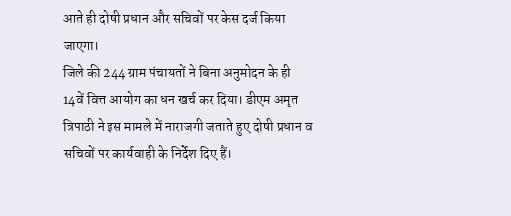आते ही दोषी प्रधान और सचिवों पर केस दर्ज किया जाएगा।
जिले की 244 ग्राम पंचायतों ने बिना अनुमोदन के ही 14वें वित्त आयोग का धन खर्च कर दिया। डीएम अमृत त्रिपाठी ने इस मामले में नाराजगी जताते हुए दोषी प्रधान व सचिवों पर कार्यवाही के निर्देश दिए हैं।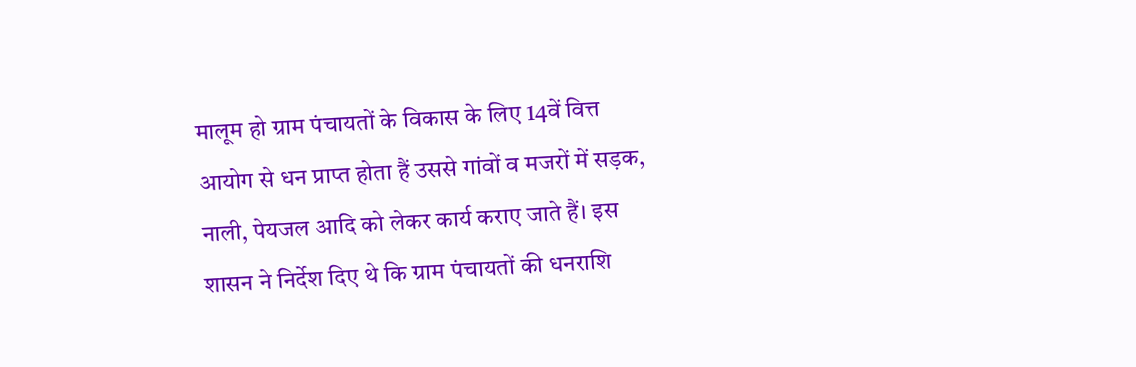मालूम हो ग्राम पंचायतों के विकास के लिए 14वें वित्त आयोग से धन प्राप्त होता हैं उससे गांवों व मजरों में सड़क, नाली, पेयजल आदि को लेकर कार्य कराए जाते हैं। इस शासन ने निर्देश दिए थे कि ग्राम पंचायतों की धनराशि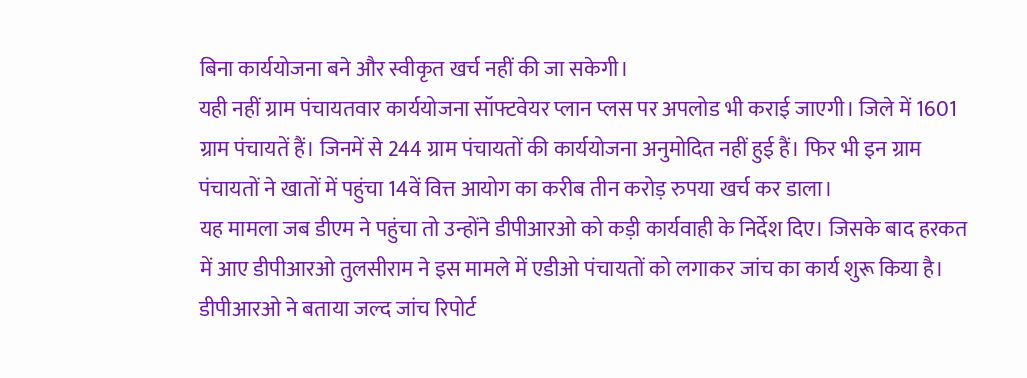बिना कार्ययोजना बने और स्वीकृत खर्च नहीं की जा सकेगी।
यही नहीं ग्राम पंचायतवार कार्ययोजना सॉफ्टवेयर प्लान प्लस पर अपलोड भी कराई जाएगी। जिले में 1601 ग्राम पंचायतें हैं। जिनमें से 244 ग्राम पंचायतों की कार्ययोजना अनुमोदित नहीं हुई हैं। फिर भी इन ग्राम पंचायतों ने खातों में पहुंचा 14वें वित्त आयोग का करीब तीन करोड़ रुपया खर्च कर डाला।
यह मामला जब डीएम ने पहुंचा तो उन्होंने डीपीआरओ को कड़ी कार्यवाही के निर्देश दिए। जिसके बाद हरकत में आए डीपीआरओ तुलसीराम ने इस मामले में एडीओ पंचायतों को लगाकर जांच का कार्य शुरू किया है। डीपीआरओ ने बताया जल्द जांच रिपोर्ट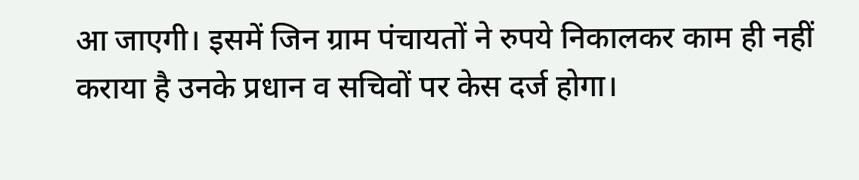आ जाएगी। इसमें जिन ग्राम पंचायतों ने रुपये निकालकर काम ही नहीं कराया है उनके प्रधान व सचिवों पर केस दर्ज होगा।